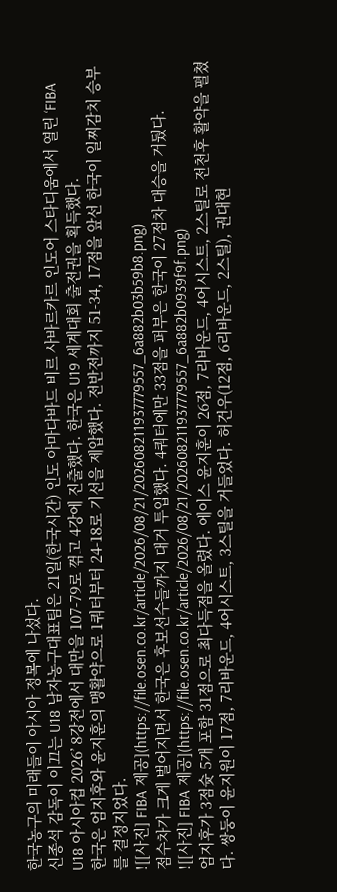한국농구의 미래들이 아시아 정복에 나섰다.
신종석 감독이 이끄는 U18 남자농구대표팀은 21일(한국시간) 인도 아마다바드 비르 사바르카르 인도어 스타디움에서 열린 ‘FIBA U18 아시아컵 2026’ 8강전에서 대만을 107-79로 꺾고 4강에 진출했다. 한국은 U19 세계대회 출전권을 획득했다.
한국은 엄지후와 윤지훈의 맹활약으로 1쿼터부터 24-18로 기선을 제압했다. 전반전까지 51-34, 17점을 앞선 한국이 일찌감치 승부를 결정지었다.
![[사진] FIBA 제공](https://file.osen.co.kr/article/2026/08/21/202608211937779557_6a882b03b59b8.png)
점수차가 크게 벌어지면서 한국은 후보선수들까지 대거 투입했다. 4쿼터에만 33점을 퍼부은 한국이 27점차 대승을 거뒀다.
![[사진] FIBA 제공](https://file.osen.co.kr/article/2026/08/21/202608211937779557_6a882b0939f9f.png)
엄지후가 3점슛 5개 포함 31점으로 최다득점을 올렸다. 에이스 윤지훈이 26점, 7리바운드, 4어시스트, 2스틸로 전천후 활약을 펼쳤다. 쌍둥이 윤지원이 17점, 7리바운드, 4어시스트, 3스틸을 거들었다. 허건우(12점, 6리바운드, 2스틸), 권대현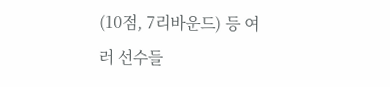(10점, 7리바운드) 등 여러 선수들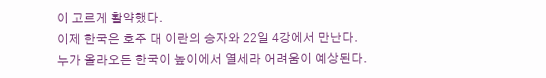이 고르게 활약했다.
이제 한국은 호주 대 이란의 승자와 22일 4강에서 만난다. 누가 올라오든 한국이 높이에서 열세라 어려움이 예상된다.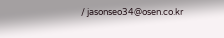/ jasonseo34@osen.co.kr